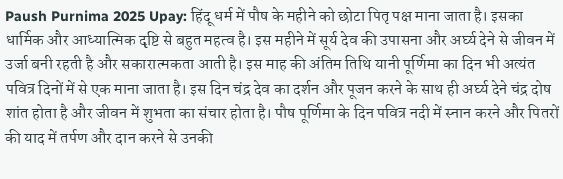Paush Purnima 2025 Upay: हिंदू धर्म में पौष के महीने को छोटा पितृ पक्ष माना जाता है। इसका धार्मिक और आध्यात्मिक दृष्टि से बहुत महत्व है। इस महीने में सूर्य देव की उपासना और अर्घ्य देने से जीवन में उर्जा बनी रहती है और सकारात्मकता आती है। इस माह की अंतिम तिथि यानी पूर्णिमा का दिन भी अत्यंत पवित्र दिनों में से एक माना जाता है। इस दिन चंद्र देव का दर्शन और पूजन करने के साथ ही अर्घ्य देने चंद्र दोष शांत होता है और जीवन में शुभता का संचार होता है। पौष पूर्णिमा के दिन पवित्र नदी में स्नान करने और पितरों की याद में तर्पण और दान करने से उनकी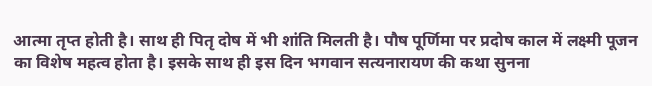आत्मा तृप्त होती है। साथ ही पितृ दोष में भी शांति मिलती है। पौष पूर्णिमा पर प्रदोष काल में लक्ष्मी पूजन का विशेष महत्व होता है। इसके साथ ही इस दिन भगवान सत्यनारायण की कथा सुनना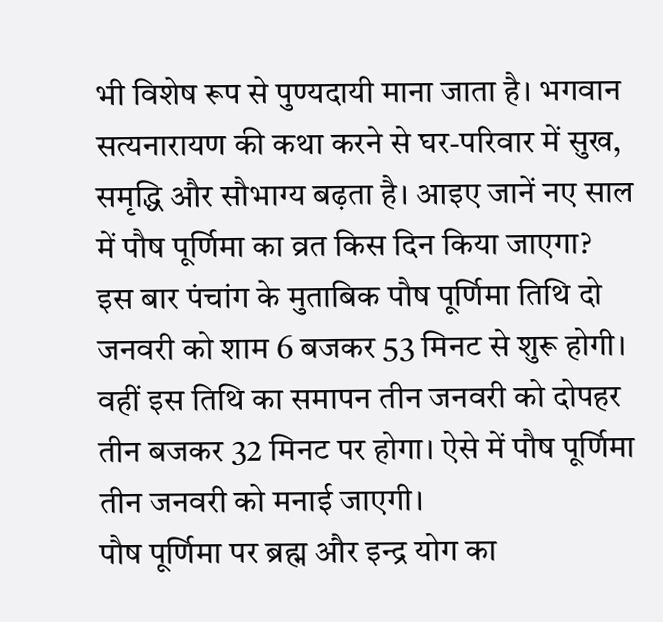भी विशेष रूप से पुण्यदायी माना जाता है। भगवान सत्यनारायण की कथा करने से घर-परिवार में सुख, समृद्धि और सौभाग्य बढ़ता है। आइए जानें नए साल में पौष पूर्णिमा का व्रत किस दिन किया जाएगा?
इस बार पंचांग के मुताबिक पौष पूर्णिमा तिथि दो जनवरी को शाम 6 बजकर 53 मिनट से शुरू होगी। वहीं इस तिथि का समापन तीन जनवरी को दोपहर तीन बजकर 32 मिनट पर होगा। ऐसे में पौष पूर्णिमा तीन जनवरी को मनाई जाएगी।
पौष पूर्णिमा पर ब्रह्म और इन्द्र योग का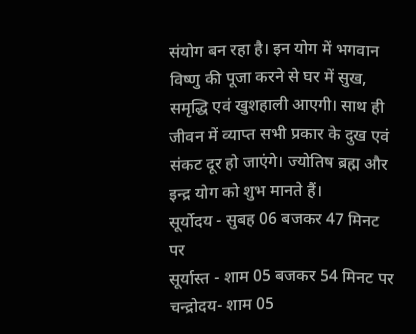संयोग बन रहा है। इन योग में भगवान विष्णु की पूजा करने से घर में सुख, समृद्धि एवं खुशहाली आएगी। साथ ही जीवन में व्याप्त सभी प्रकार के दुख एवं संकट दूर हो जाएंगे। ज्योतिष ब्रह्म और इन्द्र योग को शुभ मानते हैं।
सूर्योदय - सुबह 06 बजकर 47 मिनट पर
सूर्यास्त - शाम 05 बजकर 54 मिनट पर
चन्द्रोदय- शाम 05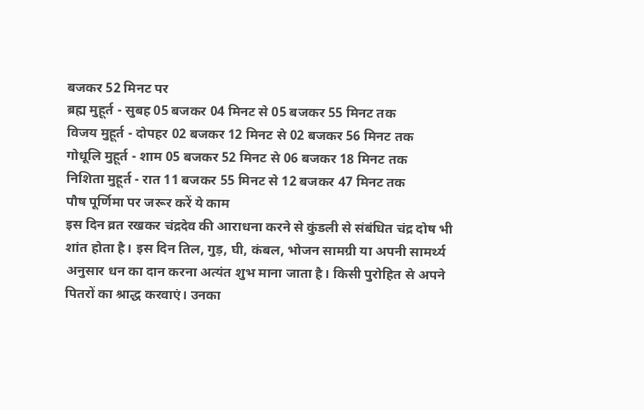बजकर 52 मिनट पर
ब्रह्म मुहूर्त - सुबह 05 बजकर 04 मिनट से 05 बजकर 55 मिनट तक
विजय मुहूर्त - दोपहर 02 बजकर 12 मिनट से 02 बजकर 56 मिनट तक
गोधूलि मुहूर्त - शाम 05 बजकर 52 मिनट से 06 बजकर 18 मिनट तक
निशिता मुहूर्त - रात 11 बजकर 55 मिनट से 12 बजकर 47 मिनट तक
पौष पूर्णिमा पर जरूर करें ये काम
इस दिन व्रत रखकर चंद्रदेव की आराधना करने से कुंडली से संबंधित चंद्र दोष भी शांत होता है। इस दिन तिल, गुड़, घी, कंबल, भोजन सामग्री या अपनी सामर्थ्य अनुसार धन का दान करना अत्यंत शुभ माना जाता है। किसी पुरोहित से अपने पितरों का श्राद्ध करवाएं। उनका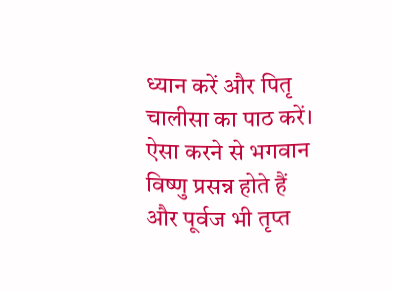ध्यान करें और पितृ चालीसा का पाठ करें। ऐसा करने से भगवान विष्णु प्रसन्न होते हैं और पूर्वज भी तृप्त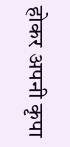होकर अपनी कृपा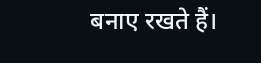बनाए रखते हैं।